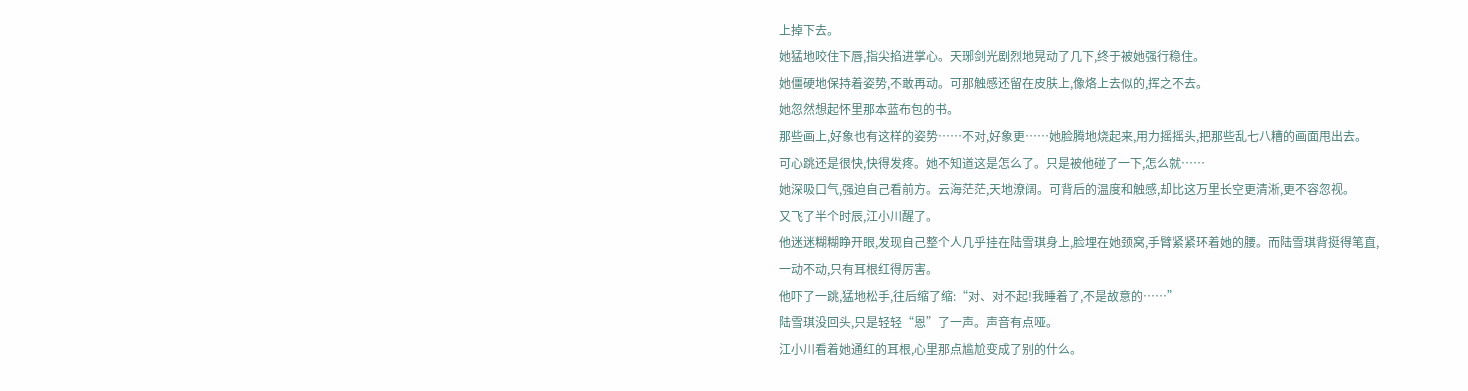上掉下去。
她猛地咬住下唇,指尖掐进掌心。天琊剑光剧烈地晃动了几下,终于被她强行稳住。
她僵硬地保持着姿势,不敢再动。可那触感还留在皮肤上,像烙上去似的,挥之不去。
她忽然想起怀里那本蓝布包的书。
那些画上,好象也有这样的姿势……不对,好象更……她脸腾地烧起来,用力摇摇头,把那些乱七八糟的画面甩出去。
可心跳还是很快,快得发疼。她不知道这是怎么了。只是被他碰了一下,怎么就……
她深吸口气,强迫自己看前方。云海茫茫,天地潦阔。可背后的温度和触感,却比这万里长空更清淅,更不容忽视。
又飞了半个时辰,江小川醒了。
他迷迷糊糊睁开眼,发现自己整个人几乎挂在陆雪琪身上,脸埋在她颈窝,手臂紧紧环着她的腰。而陆雪琪背挺得笔直,一动不动,只有耳根红得厉害。
他吓了一跳,猛地松手,往后缩了缩:“对、对不起!我睡着了,不是故意的……”
陆雪琪没回头,只是轻轻“恩”了一声。声音有点哑。
江小川看着她通红的耳根,心里那点尴尬变成了别的什么。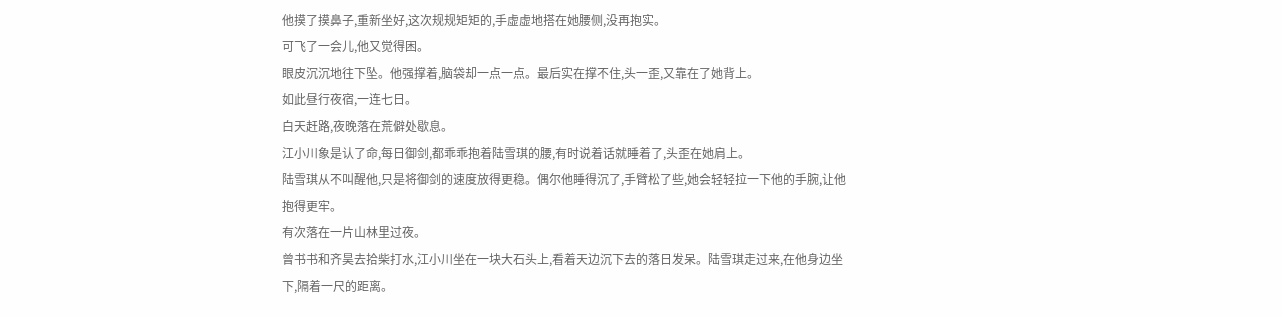他摸了摸鼻子,重新坐好,这次规规矩矩的,手虚虚地搭在她腰侧,没再抱实。
可飞了一会儿,他又觉得困。
眼皮沉沉地往下坠。他强撑着,脑袋却一点一点。最后实在撑不住,头一歪,又靠在了她背上。
如此昼行夜宿,一连七日。
白天赶路,夜晚落在荒僻处歇息。
江小川象是认了命,每日御剑,都乖乖抱着陆雪琪的腰,有时说着话就睡着了,头歪在她肩上。
陆雪琪从不叫醒他,只是将御剑的速度放得更稳。偶尔他睡得沉了,手臂松了些,她会轻轻拉一下他的手腕,让他抱得更牢。
有次落在一片山林里过夜。
曾书书和齐昊去拾柴打水,江小川坐在一块大石头上,看着天边沉下去的落日发呆。陆雪琪走过来,在他身边坐下,隔着一尺的距离。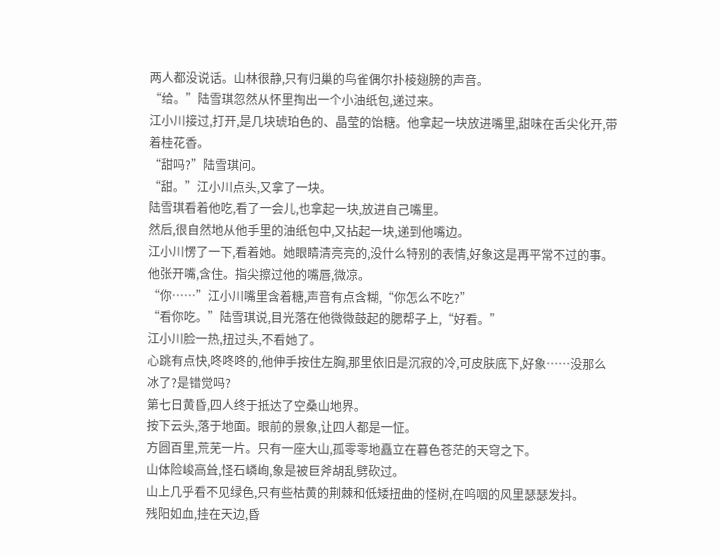两人都没说话。山林很静,只有归巢的鸟雀偶尔扑棱翅膀的声音。
“给。”陆雪琪忽然从怀里掏出一个小油纸包,递过来。
江小川接过,打开,是几块琥珀色的、晶莹的饴糖。他拿起一块放进嘴里,甜味在舌尖化开,带着桂花香。
“甜吗?”陆雪琪问。
“甜。”江小川点头,又拿了一块。
陆雪琪看着他吃,看了一会儿,也拿起一块,放进自己嘴里。
然后,很自然地从他手里的油纸包中,又拈起一块,递到他嘴边。
江小川愣了一下,看着她。她眼睛清亮亮的,没什么特别的表情,好象这是再平常不过的事。
他张开嘴,含住。指尖擦过他的嘴唇,微凉。
“你……”江小川嘴里含着糖,声音有点含糊,“你怎么不吃?”
“看你吃。”陆雪琪说,目光落在他微微鼓起的腮帮子上,“好看。”
江小川脸一热,扭过头,不看她了。
心跳有点快,咚咚咚的,他伸手按住左胸,那里依旧是沉寂的冷,可皮肤底下,好象……没那么冰了?是错觉吗?
第七日黄昏,四人终于抵达了空桑山地界。
按下云头,落于地面。眼前的景象,让四人都是一怔。
方圆百里,荒芜一片。只有一座大山,孤零零地矗立在暮色苍茫的天穹之下。
山体险峻高耸,怪石嶙峋,象是被巨斧胡乱劈砍过。
山上几乎看不见绿色,只有些枯黄的荆棘和低矮扭曲的怪树,在呜咽的风里瑟瑟发抖。
残阳如血,挂在天边,昏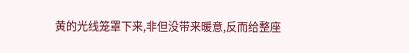黄的光线笼罩下来,非但没带来暖意,反而给整座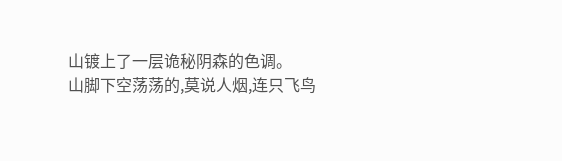山镀上了一层诡秘阴森的色调。
山脚下空荡荡的,莫说人烟,连只飞鸟